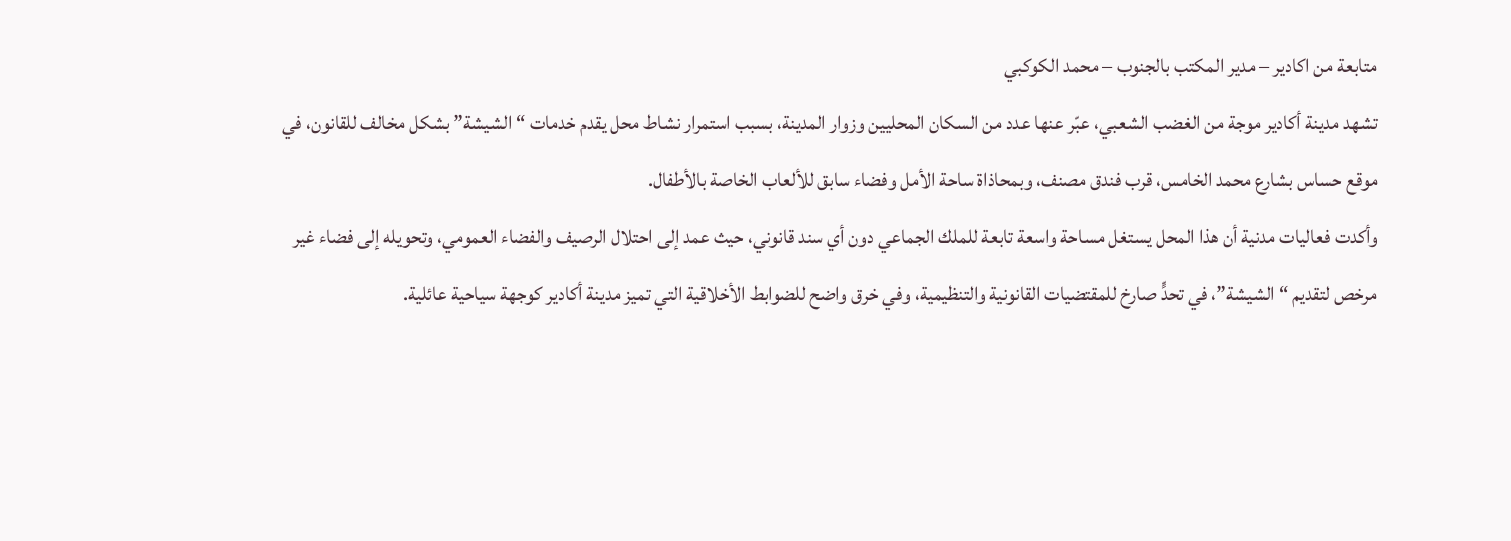متابعة من اكادير – مدير المكتب بالجنوب – محمد الكوكبي
تشهد مدينة أكادير موجة من الغضب الشعبي، عبّر عنها عدد من السكان المحليين وزوار المدينة، بسبب استمرار نشاط محل يقدم خدمات “الشيشة” بشكل مخالف للقانون، في موقع حساس بشارع محمد الخامس، قرب فندق مصنف، وبمحاذاة ساحة الأمل وفضاء سابق للألعاب الخاصة بالأطفال.
وأكدت فعاليات مدنية أن هذا المحل يستغل مساحة واسعة تابعة للملك الجماعي دون أي سند قانوني، حيث عمد إلى احتلال الرصيف والفضاء العمومي، وتحويله إلى فضاء غير مرخص لتقديم “الشيشة”، في تحدٍّ صارخ للمقتضيات القانونية والتنظيمية، وفي خرق واضح للضوابط الأخلاقية التي تميز مدينة أكادير كوجهة سياحية عائلية.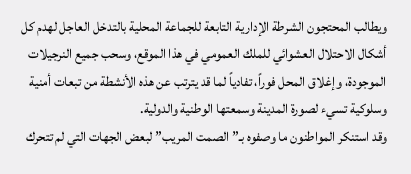ويطالب المحتجون الشرطة الإدارية التابعة للجماعة المحلية بالتدخل العاجل لهدم كل أشكال الاحتلال العشوائي للملك العمومي في هذا الموقع، وسحب جميع النرجيلات الموجودة، وإغلاق المحل فوراً، تفادياً لما قد يترتب عن هذه الأنشطة من تبعات أمنية وسلوكية تسيء لصورة المدينة وسمعتها الوطنية والدولية.
وقد استنكر المواطنون ما وصفوه بـ”الصمت المريب” لبعض الجهات التي لم تتحرك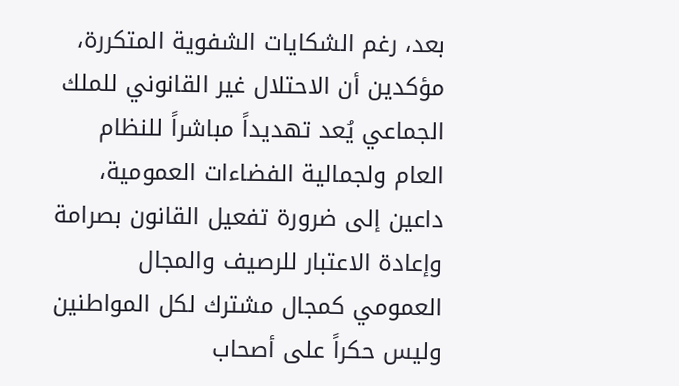بعد، رغم الشكايات الشفوية المتكررة، مؤكدين أن الاحتلال غير القانوني للملك الجماعي يُعد تهديداً مباشراً للنظام العام ولجمالية الفضاءات العمومية، داعين إلى ضرورة تفعيل القانون بصرامة وإعادة الاعتبار للرصيف والمجال العمومي كمجال مشترك لكل المواطنين وليس حكراً على أصحاب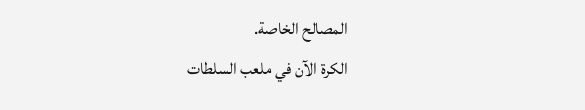المصالح الخاصة.
الكرة الآن في ملعب السلطات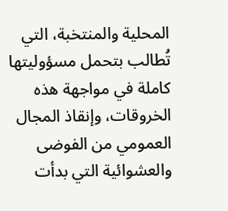المحلية والمنتخبة، التي تُطالب بتحمل مسؤوليتها كاملة في مواجهة هذه الخروقات، وإنقاذ المجال العمومي من الفوضى والعشوائية التي بدأت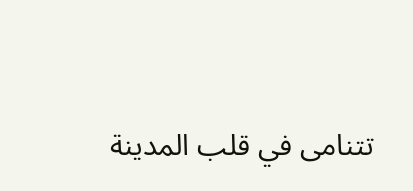تتنامى في قلب المدينة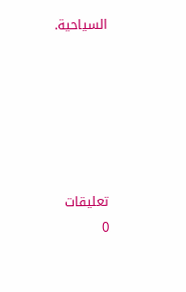السياحية.






تعليقات
0